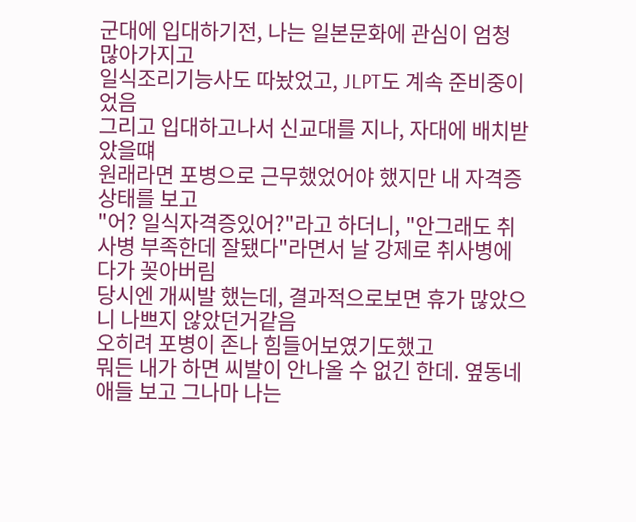군대에 입대하기전, 나는 일본문화에 관심이 엄청 많아가지고
일식조리기능사도 따놨었고, JLPT도 계속 준비중이었음
그리고 입대하고나서 신교대를 지나, 자대에 배치받았을떄
원래라면 포병으로 근무했었어야 했지만 내 자격증 상태를 보고
"어? 일식자격증있어?"라고 하더니, "안그래도 취사병 부족한데 잘됐다"라면서 날 강제로 취사병에다가 꽂아버림
당시엔 개씨발 했는데, 결과적으로보면 휴가 많았으니 나쁘지 않았던거같음
오히려 포병이 존나 힘들어보였기도했고
뭐든 내가 하면 씨발이 안나올 수 없긴 한데. 옆동네 애들 보고 그나마 나는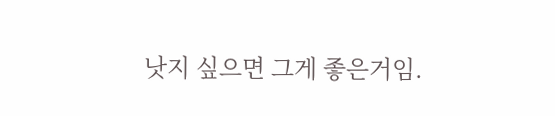낫지 싶으면 그게 좋은거임.